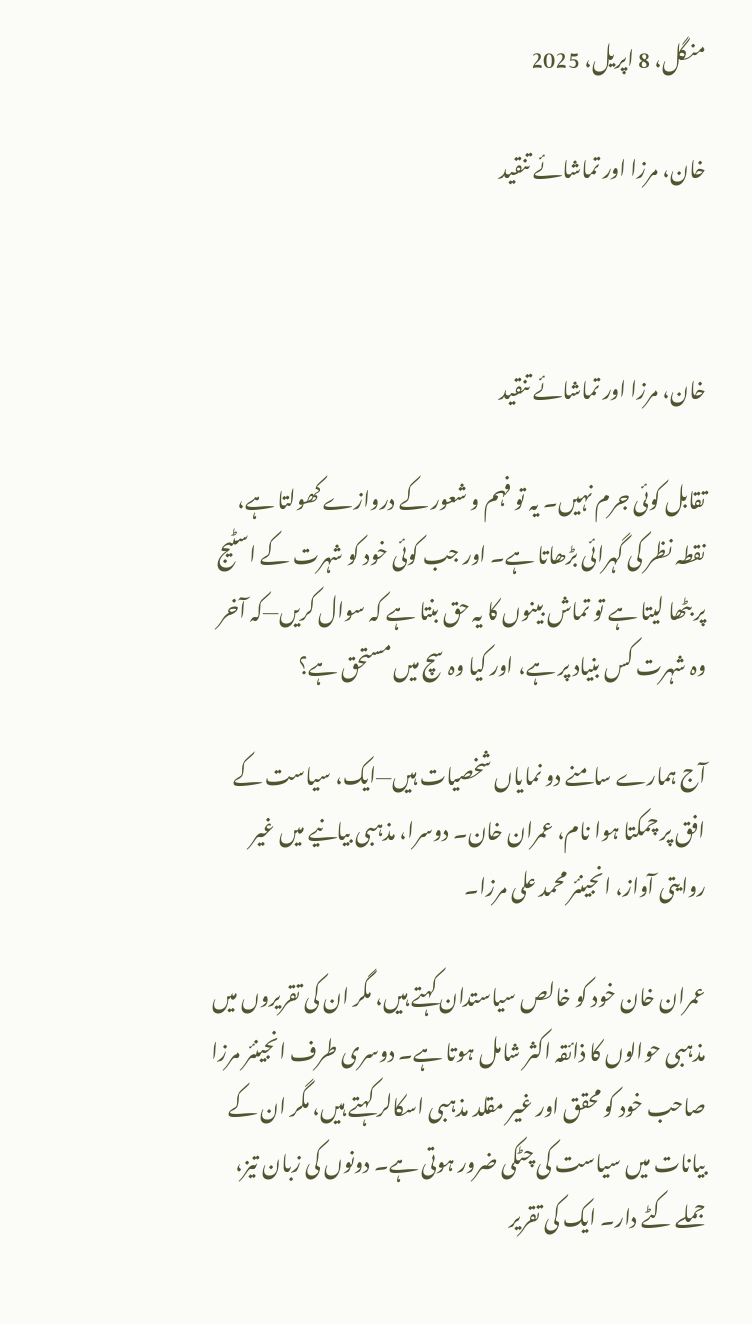منگل، 8 اپریل، 2025

خان، مرزا اور تماشائے تنقید



خان، مرزا اور تماشائے تنقید

تقابل کوئی جرم نہیں۔ یہ تو فہم و شعور کے دروازے کھولتا ہے، نقطہ نظر کی گہرائی بڑھاتا ہے۔ اور جب کوئی خود کو شہرت کے اسٹیج پر بٹھا لیتا ہے تو تماش بینوں کا یہ حق بنتا ہے کہ سوال کریں—کہ آخر وہ شہرت کس بنیاد پر ہے، اور کیا وہ سچ میں مستحق ہے؟

آج ہمارے سامنے دو نمایاں شخصیات ہیں—ایک، سیاست کے افق پر چمکتا ہوا نام، عمران خان۔ دوسرا، مذہبی بیانیے میں غیر روایتی آواز، انجینئر محمد علی مرزا۔

عمران خان خود کو خالص سیاستدان کہتے ہیں، مگر ان کی تقریروں میں مذہبی حوالوں کا ذائقہ اکثر شامل ہوتا ہے۔ دوسری طرف انجینئر مرزا صاحب خود کو محقق اور غیر مقلد مذہبی اسکالر کہتے ہیں، مگر ان کے بیانات میں سیاست کی چٹکی ضرور ہوتی ہے۔ دونوں کی زبان تیز، جملے کٹے دار۔ ایک کی تقریر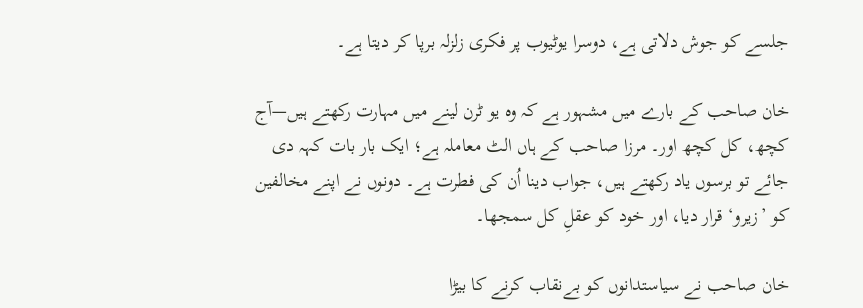جلسے کو جوش دلاتی ہے، دوسرا یوٹیوب پر فکری زلزلہ برپا کر دیتا ہے۔

خان صاحب کے بارے میں مشہور ہے کہ وہ یو ٹرن لینے میں مہارت رکھتے ہیں—آج کچھ، کل کچھ اور۔ مرزا صاحب کے ہاں الٹ معاملہ ہے؛ ایک بار بات کہہ دی جائے تو برسوں یاد رکھتے ہیں، جواب دینا اُن کی فطرت ہے۔ دونوں نے اپنے مخالفین کو ’زیرو‘ قرار دیا، اور خود کو عقلِ کل سمجھا۔

خان صاحب نے سیاستدانوں کو بےنقاب کرنے کا بیڑا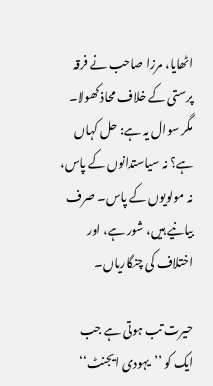اٹھایا، مرزا صاحب نے فرقہ پرستی کے خلاف محاذ کھولا۔ مگر سوال یہ ہے: حل کہاں ہے؟ نہ سیاستدانوں کے پاس، نہ مولویوں کے پاس۔ صرف بیانیے ہیں، شور ہے، اور اختلاف کی چنگاریاں۔

حیرت تب ہوتی ہے جب ایک کو ’’یہودی ایجنٹ‘‘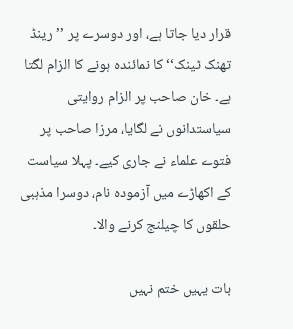قرار دیا جاتا ہے، اور دوسرے پر ’’رینڈ تھنک ٹینک‘‘ کا نمائندہ ہونے کا الزام لگتا ہے۔ خان صاحب پر الزام روایتی سیاستدانوں نے لگایا، مرزا صاحب پر فتوے علماء نے جاری کیے۔ پہلا سیاست کے اکھاڑے میں آزمودہ نام، دوسرا مذہبی حلقوں کا چیلنج کرنے والا۔

بات یہیں ختم نہیں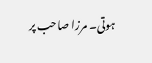ہوتی۔ مرزا صاحب پر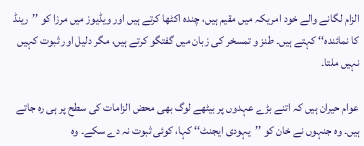الزام لگانے والے خود امریکہ میں مقیم ہیں، چندہ اکٹھا کرتے ہیں اور ویڈیوز میں مرزا کو ’’رینڈ کا نمائندہ‘‘ کہتے ہیں۔ طنز و تمسخر کی زبان میں گفتگو کرتے ہیں، مگر دلیل اور ثبوت کہیں نہیں ملتا۔

عوام حیران ہیں کہ اتنے بڑے عہدوں پر بیٹھے لوگ بھی محض الزامات کی سطح پر ہی رہ جاتے ہیں۔ وہ جنہوں نے خان کو ’’یہودی ایجنٹ‘‘ کہا، کوئی ثبوت نہ دے سکے۔ وہ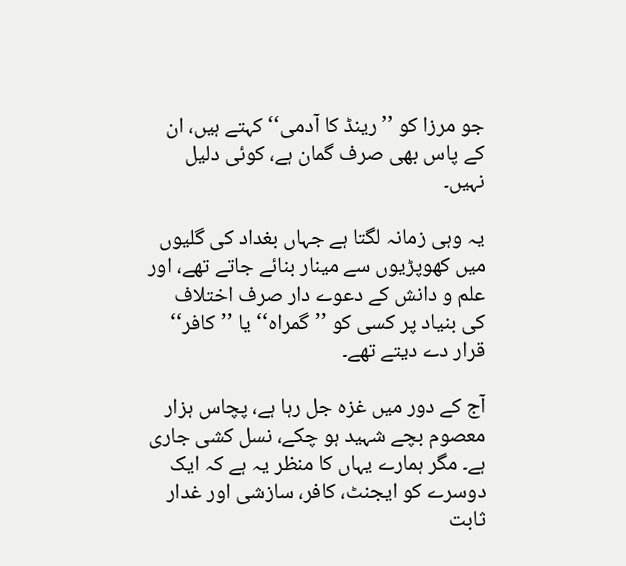جو مرزا کو ’’رینڈ کا آدمی‘‘ کہتے ہیں، ان کے پاس بھی صرف گمان ہے، کوئی دلیل نہیں۔

یہ وہی زمانہ لگتا ہے جہاں بغداد کی گلیوں میں کھوپڑیوں سے مینار بنائے جاتے تھے، اور علم و دانش کے دعوے دار صرف اختلاف کی بنیاد پر کسی کو ’’گمراہ‘‘ یا ’’کافر‘‘ قرار دے دیتے تھے۔

آج کے دور میں غزہ جل رہا ہے، پچاس ہزار معصوم بچے شہید ہو چکے، نسل کشی جاری ہے۔ مگر ہمارے یہاں کا منظر یہ ہے کہ ایک دوسرے کو ایجنٹ، کافر، سازشی اور غدار ثابت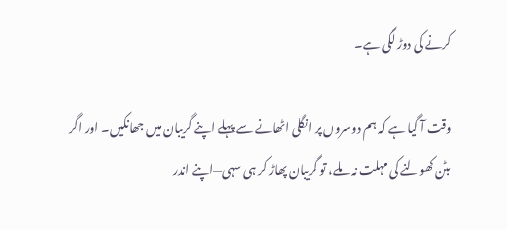کرنے کی دوڑ لگی ہے۔

وقت آ گیا ہے کہ ہم دوسروں پر انگلی اٹھانے سے پہلے اپنے گریبان میں جھانکیں۔ اور اگر بٹن کھولنے کی مہلت نہ ملے، تو گریبان پھاڑ کر ہی سہی—اپنے اندر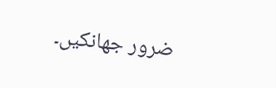ضرور جھانکیں۔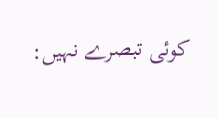کوئی تبصرے نہیں: